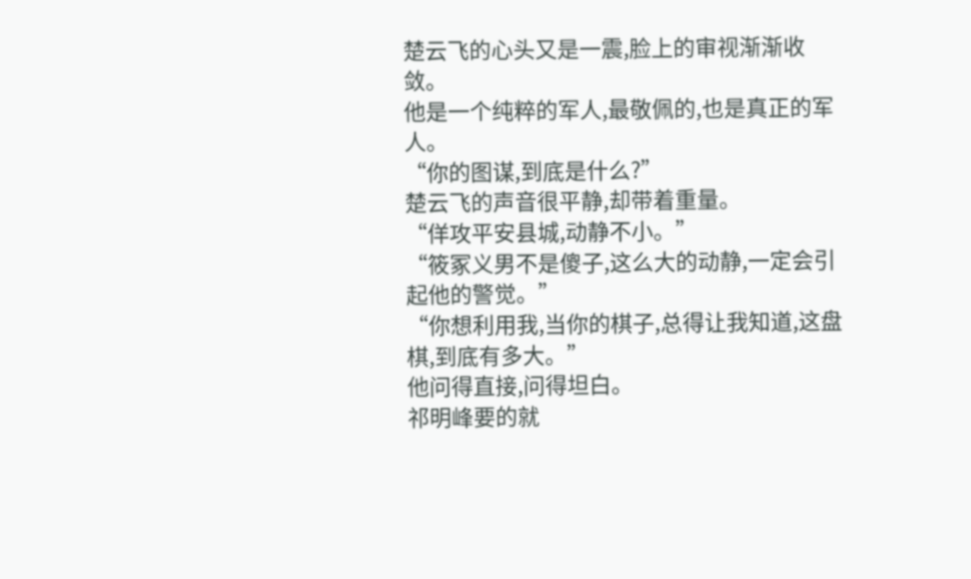楚云飞的心头又是一震,脸上的审视渐渐收敛。
他是一个纯粹的军人,最敬佩的,也是真正的军人。
“你的图谋,到底是什么?”
楚云飞的声音很平静,却带着重量。
“佯攻平安县城,动静不小。”
“筱冢义男不是傻子,这么大的动静,一定会引起他的警觉。”
“你想利用我,当你的棋子,总得让我知道,这盘棋,到底有多大。”
他问得直接,问得坦白。
祁明峰要的就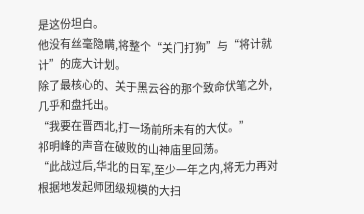是这份坦白。
他没有丝毫隐瞒,将整个“关门打狗”与“将计就计”的庞大计划。
除了最核心的、关于黑云谷的那个致命伏笔之外,几乎和盘托出。
“我要在晋西北,打一场前所未有的大仗。”
祁明峰的声音在破败的山神庙里回荡。
“此战过后,华北的日军,至少一年之内,将无力再对根据地发起师团级规模的大扫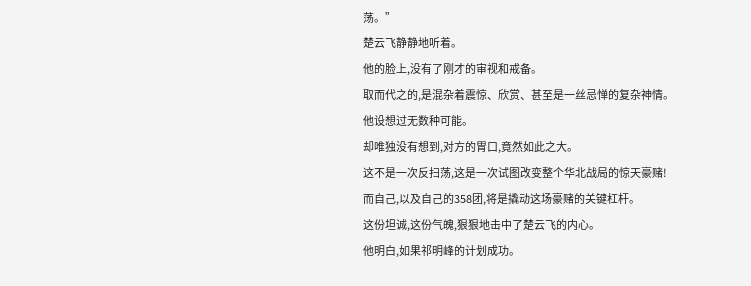荡。”
楚云飞静静地听着。
他的脸上,没有了刚才的审视和戒备。
取而代之的,是混杂着震惊、欣赏、甚至是一丝忌惮的复杂神情。
他设想过无数种可能。
却唯独没有想到,对方的胃口,竟然如此之大。
这不是一次反扫荡,这是一次试图改变整个华北战局的惊天豪赌!
而自己,以及自己的358团,将是撬动这场豪赌的关键杠杆。
这份坦诚,这份气魄,狠狠地击中了楚云飞的内心。
他明白,如果祁明峰的计划成功。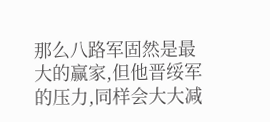那么八路军固然是最大的赢家,但他晋绥军的压力,同样会大大减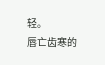轻。
唇亡齿寒的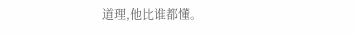道理,他比谁都懂。